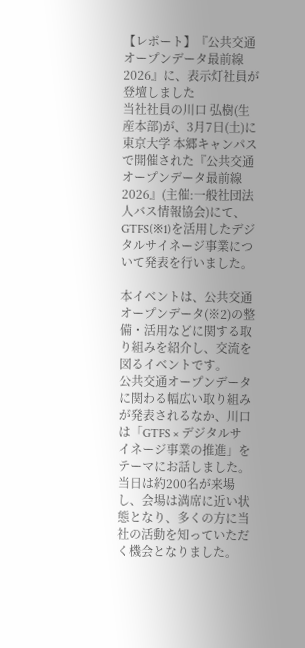【レポート】『公共交通オープンデータ最前線2026』に、表示灯社員が登壇しました
当社社員の川口 弘樹(生産本部)が、3月7日(土)に東京大学 本郷キャンパスで開催された『公共交通オープンデータ最前線2026』(主催:一般社団法人バス情報協会)にて、GTFS(※1)を活用したデジタルサイネージ事業について発表を行いました。

本イベントは、公共交通オープンデータ(※2)の整備・活用などに関する取り組みを紹介し、交流を図るイベントです。
公共交通オープンデータに関わる幅広い取り組みが発表されるなか、川口は「GTFS × デジタルサイネージ事業の推進」をテーマにお話しました。
当日は約200名が来場し、会場は満席に近い状態となり、多くの方に当社の活動を知っていただく機会となりました。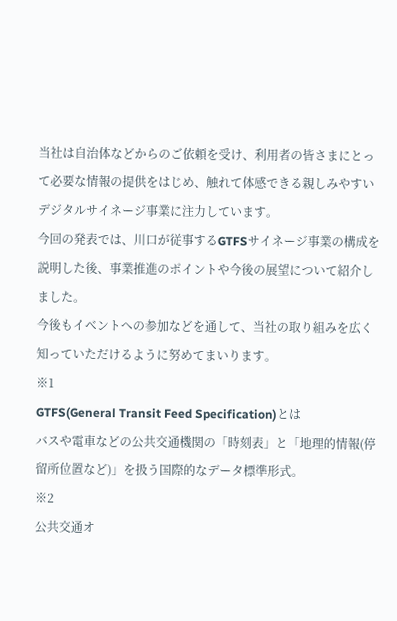当社は自治体などからのご依頼を受け、利用者の皆さまにとって必要な情報の提供をはじめ、触れて体感できる親しみやすいデジタルサイネージ事業に注力しています。
今回の発表では、川口が従事するGTFSサイネージ事業の構成を説明した後、事業推進のポイントや今後の展望について紹介しました。
今後もイベントへの参加などを通して、当社の取り組みを広く知っていただけるように努めてまいります。
※1
GTFS(General Transit Feed Specification)とは
バスや電車などの公共交通機関の「時刻表」と「地理的情報(停留所位置など)」を扱う国際的なデータ標準形式。
※2
公共交通オ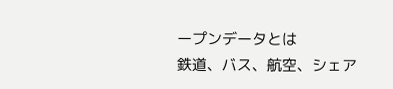ープンデータとは
鉄道、バス、航空、シェア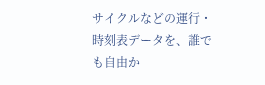サイクルなどの運行・時刻表データを、誰でも自由か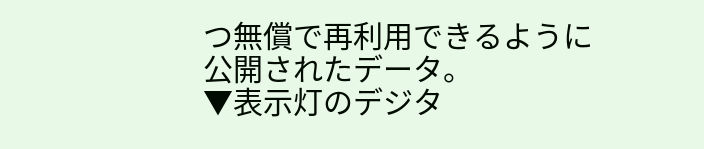つ無償で再利用できるように公開されたデータ。
▼表示灯のデジタ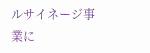ルサイネージ事業に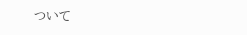ついて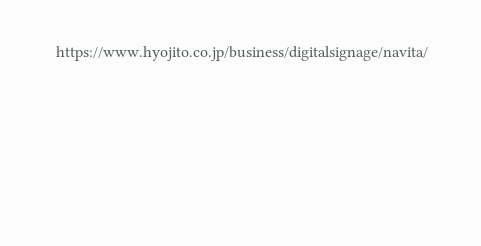https://www.hyojito.co.jp/business/digitalsignage/navita/